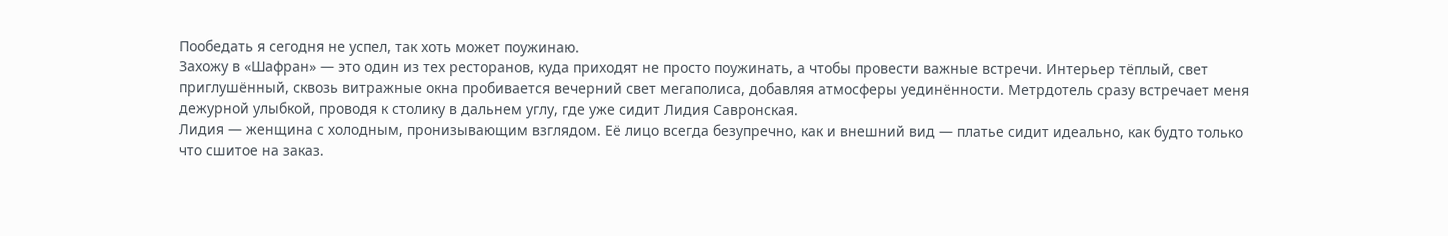Пообедать я сегодня не успел, так хоть может поужинаю.
Захожу в «Шафран» — это один из тех ресторанов, куда приходят не просто поужинать, а чтобы провести важные встречи. Интерьер тёплый, свет приглушённый, сквозь витражные окна пробивается вечерний свет мегаполиса, добавляя атмосферы уединённости. Метрдотель сразу встречает меня дежурной улыбкой, проводя к столику в дальнем углу, где уже сидит Лидия Савронская.
Лидия — женщина с холодным, пронизывающим взглядом. Её лицо всегда безупречно, как и внешний вид — платье сидит идеально, как будто только что сшитое на заказ.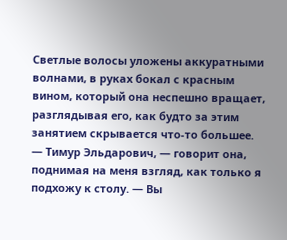Светлые волосы уложены аккуратными волнами, в руках бокал с красным вином, который она неспешно вращает, разглядывая его, как будто за этим занятием скрывается что-то большее.
— Тимур Эльдарович, — говорит она, поднимая на меня взгляд, как только я подхожу к столу. — Вы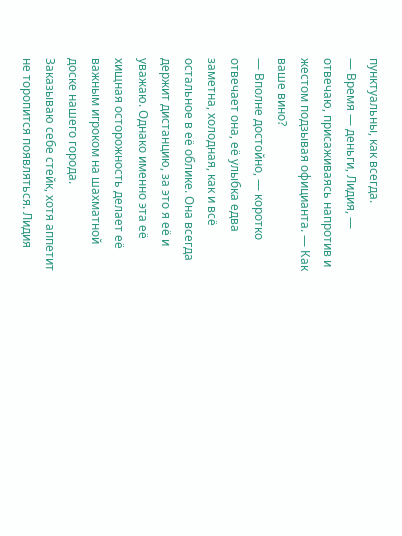пунктуальны, как всегда.
— Время — деньги, Лидия, — отвечаю, присаживаясь напротив и жестом подзывая официанта. — Как ваше вино?
— Вполне достойно, — коротко отвечает она, её улыбка едва заметна, холодная, как и всё остальное в её облике. Она всегда держит дистанцию, за это я её и уважаю. Однако именно эта её хищная осторожность делает её важным игроком на шахматной доске нашего города.
Заказываю себе стейк, хотя аппетит не торопится появляться. Лидия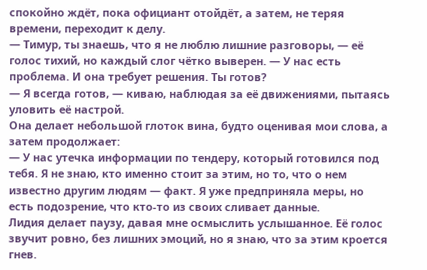спокойно ждёт, пока официант отойдёт, а затем, не теряя времени, переходит к делу.
— Тимур, ты знаешь, что я не люблю лишние разговоры, — её голос тихий, но каждый слог чётко выверен. — У нас есть проблема. И она требует решения. Ты готов?
— Я всегда готов, — киваю, наблюдая за её движениями, пытаясь уловить её настрой.
Она делает небольшой глоток вина, будто оценивая мои слова, а затем продолжает:
— У нас утечка информации по тендеру, который готовился под тебя. Я не знаю, кто именно стоит за этим, но то, что о нем известно другим людям — факт. Я уже предприняла меры, но есть подозрение, что кто-то из своих сливает данные.
Лидия делает паузу, давая мне осмыслить услышанное. Её голос звучит ровно, без лишних эмоций, но я знаю, что за этим кроется гнев.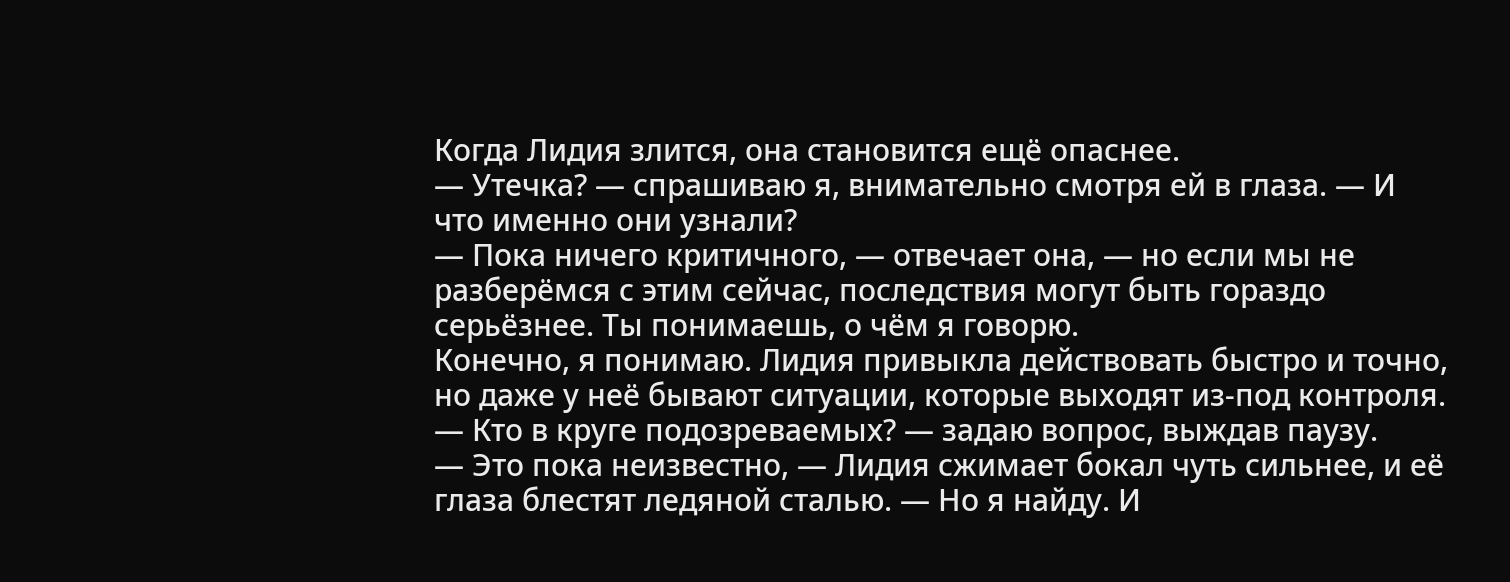Когда Лидия злится, она становится ещё опаснее.
— Утечка? — спрашиваю я, внимательно смотря ей в глаза. — И что именно они узнали?
— Пока ничего критичного, — отвечает она, — но если мы не разберёмся с этим сейчас, последствия могут быть гораздо серьёзнее. Ты понимаешь, о чём я говорю.
Конечно, я понимаю. Лидия привыкла действовать быстро и точно, но даже у неё бывают ситуации, которые выходят из-под контроля.
— Кто в круге подозреваемых? — задаю вопрос, выждав паузу.
— Это пока неизвестно, — Лидия сжимает бокал чуть сильнее, и её глаза блестят ледяной сталью. — Но я найду. И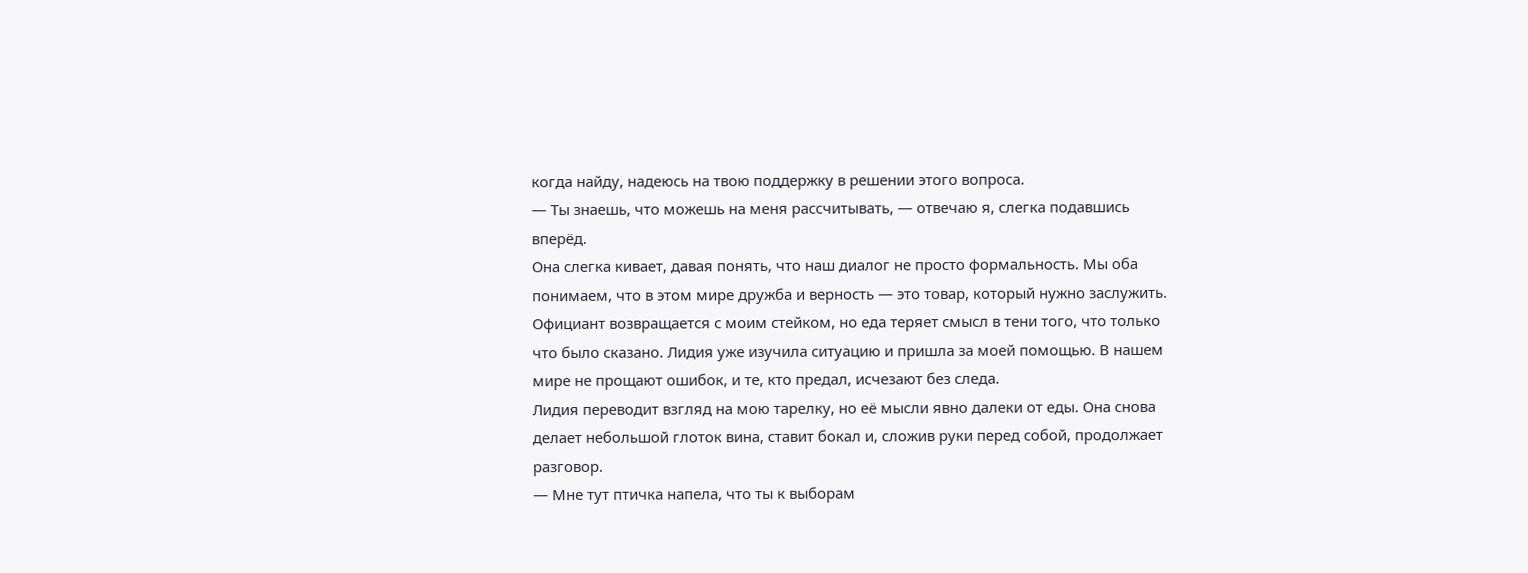когда найду, надеюсь на твою поддержку в решении этого вопроса.
— Ты знаешь, что можешь на меня рассчитывать, — отвечаю я, слегка подавшись вперёд.
Она слегка кивает, давая понять, что наш диалог не просто формальность. Мы оба понимаем, что в этом мире дружба и верность — это товар, который нужно заслужить.
Официант возвращается с моим стейком, но еда теряет смысл в тени того, что только что было сказано. Лидия уже изучила ситуацию и пришла за моей помощью. В нашем мире не прощают ошибок, и те, кто предал, исчезают без следа.
Лидия переводит взгляд на мою тарелку, но её мысли явно далеки от еды. Она снова делает небольшой глоток вина, ставит бокал и, сложив руки перед собой, продолжает разговор.
— Мне тут птичка напела, что ты к выборам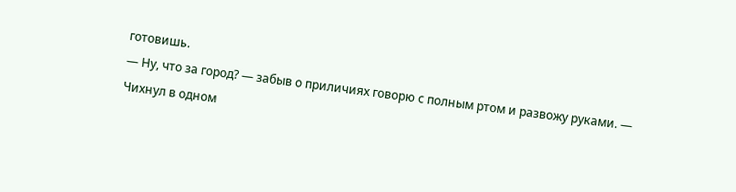готовишь.
— Ну, что за город? — забыв о приличиях говорю с полным ртом и развожу руками. — Чихнул в одном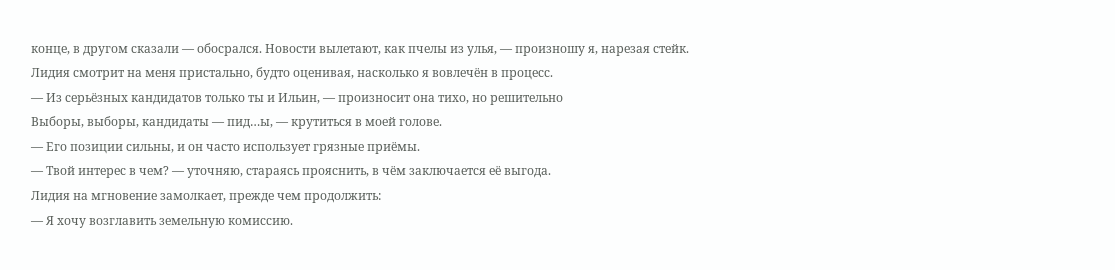конце, в другом сказали — обосрался. Новости вылетают, как пчелы из улья, — произношу я, нарезая стейк.
Лидия смотрит на меня пристально, будто оценивая, насколько я вовлечён в процесс.
— Из серьёзных кандидатов только ты и Ильин, — произносит она тихо, но решительно
Выборы, выборы, кандидаты — пид…ы, — крутиться в моей голове.
— Его позиции сильны, и он часто использует грязные приёмы.
— Твой интерес в чем? — уточняю, стараясь прояснить, в чём заключается её выгода.
Лидия на мгновение замолкает, прежде чем продолжить:
— Я хочу возглавить земельную комиссию.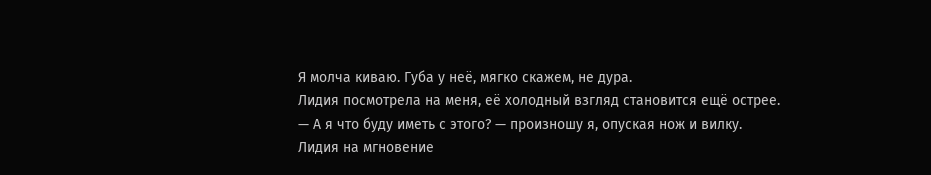Я молча киваю. Губа у неё, мягко скажем, не дура.
Лидия посмотрела на меня, её холодный взгляд становится ещё острее.
— А я что буду иметь с этого? — произношу я, опуская нож и вилку.
Лидия на мгновение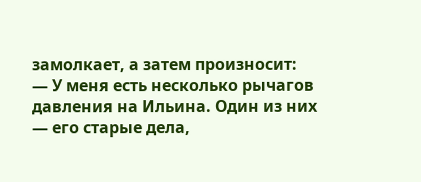замолкает, а затем произносит:
— У меня есть несколько рычагов давления на Ильина. Один из них — его старые дела,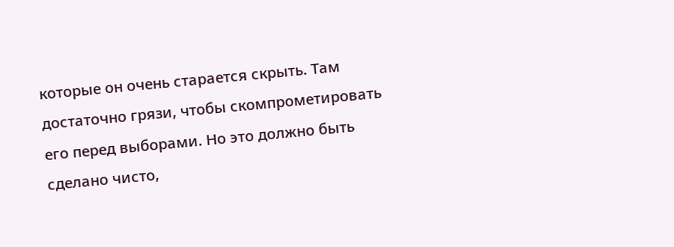которые он очень старается скрыть. Там достаточно грязи, чтобы скомпрометировать его перед выборами. Но это должно быть сделано чисто,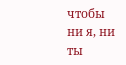чтобы ни я, ни ты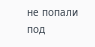не попали под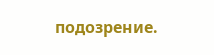подозрение.